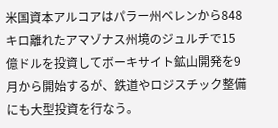米国資本アルコアはパラー州ベレンから848キロ離れたアマゾナス州境のジュルチで15億ドルを投資してボーキサイト鉱山開発を9月から開始するが、鉄道やロジスチック整備にも大型投資を行なう。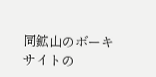同鉱山のボーキサイトの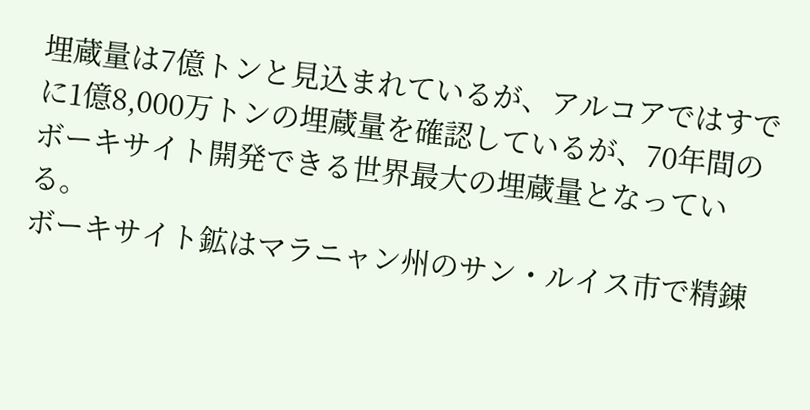埋蔵量は7億トンと見込まれているが、アルコアではすでに1億8,000万トンの埋蔵量を確認しているが、70年間のボーキサイト開発できる世界最大の埋蔵量となっている。
ボーキサイト鉱はマラニャン州のサン・ルイス市で精錬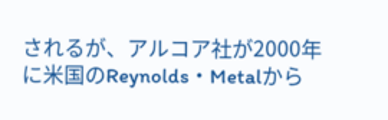されるが、アルコア社が2000年に米国のReynolds・Metalから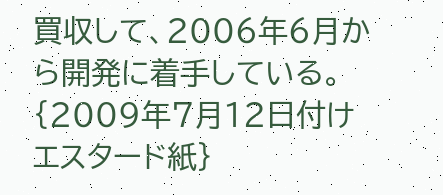買収して、2006年6月から開発に着手している。{2009年7月12日付けエスタード紙}